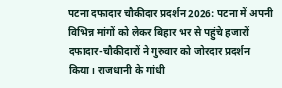पटना दफादार चौकीदार प्रदर्शन 2026: पटना में अपनी विभिन्न मांगों को लेकर बिहार भर से पहुंचे हजारों दफादार-चौकीदारों ने गुरुवार को जोरदार प्रदर्शन किया। राजधानी के गांधी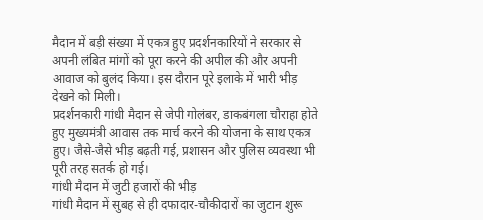मैदान में बड़ी संख्या में एकत्र हुए प्रदर्शनकारियों ने सरकार से अपनी लंबित मांगों को पूरा करने की अपील की और अपनी आवाज को बुलंद किया। इस दौरान पूरे इलाके में भारी भीड़ देखने को मिली।
प्रदर्शनकारी गांधी मैदान से जेपी गोलंबर, डाकबंगला चौराहा होते हुए मुख्यमंत्री आवास तक मार्च करने की योजना के साथ एकत्र हुए। जैसे-जैसे भीड़ बढ़ती गई, प्रशासन और पुलिस व्यवस्था भी पूरी तरह सतर्क हो गई।
गांधी मैदान में जुटी हजारों की भीड़
गांधी मैदान में सुबह से ही दफादार-चौकीदारों का जुटान शुरू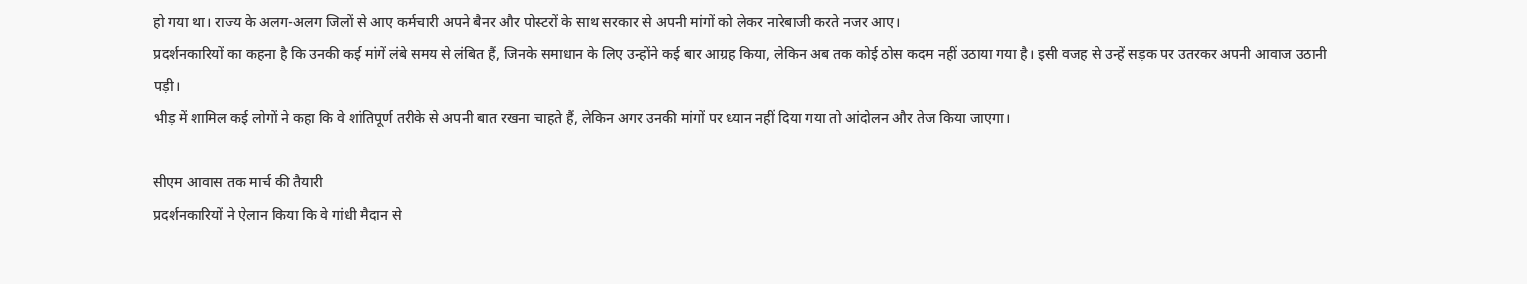हो गया था। राज्य के अलग-अलग जिलों से आए कर्मचारी अपने बैनर और पोस्टरों के साथ सरकार से अपनी मांगों को लेकर नारेबाजी करते नजर आए।
प्रदर्शनकारियों का कहना है कि उनकी कई मांगें लंबे समय से लंबित हैं, जिनके समाधान के लिए उन्होंने कई बार आग्रह किया, लेकिन अब तक कोई ठोस कदम नहीं उठाया गया है। इसी वजह से उन्हें सड़क पर उतरकर अपनी आवाज उठानी पड़ी।
भीड़ में शामिल कई लोगों ने कहा कि वे शांतिपूर्ण तरीके से अपनी बात रखना चाहते हैं, लेकिन अगर उनकी मांगों पर ध्यान नहीं दिया गया तो आंदोलन और तेज किया जाएगा।

सीएम आवास तक मार्च की तैयारी
प्रदर्शनकारियों ने ऐलान किया कि वे गांधी मैदान से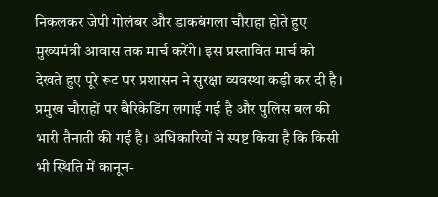निकलकर जेपी गोलंबर और डाकबंगला चौराहा होते हुए मुख्यमंत्री आवास तक मार्च करेंगे। इस प्रस्तावित मार्च को देखते हुए पूरे रूट पर प्रशासन ने सुरक्षा व्यवस्था कड़ी कर दी है।
प्रमुख चौराहों पर बैरिकेडिंग लगाई गई है और पुलिस बल की भारी तैनाती की गई है। अधिकारियों ने स्पष्ट किया है कि किसी भी स्थिति में कानून-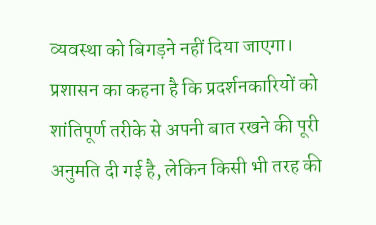व्यवस्था को बिगड़ने नहीं दिया जाएगा।
प्रशासन का कहना है कि प्रदर्शनकारियों को शांतिपूर्ण तरीके से अपनी बात रखने की पूरी अनुमति दी गई है, लेकिन किसी भी तरह की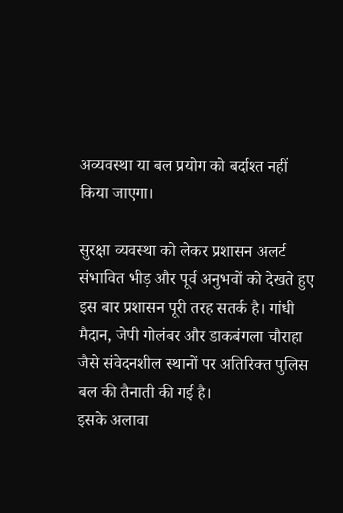अव्यवस्था या बल प्रयोग को बर्दाश्त नहीं किया जाएगा।

सुरक्षा व्यवस्था को लेकर प्रशासन अलर्ट
संभावित भीड़ और पूर्व अनुभवों को देखते हुए इस बार प्रशासन पूरी तरह सतर्क है। गांधी मैदान, जेपी गोलंबर और डाकबंगला चौराहा जैसे संवेदनशील स्थानों पर अतिरिक्त पुलिस बल की तैनाती की गई है।
इसके अलावा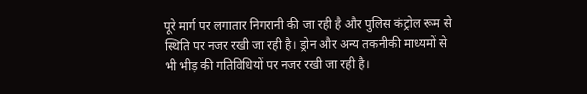पूरे मार्ग पर लगातार निगरानी की जा रही है और पुलिस कंट्रोल रूम से स्थिति पर नजर रखी जा रही है। ड्रोन और अन्य तकनीकी माध्यमों से भी भीड़ की गतिविधियों पर नजर रखी जा रही है।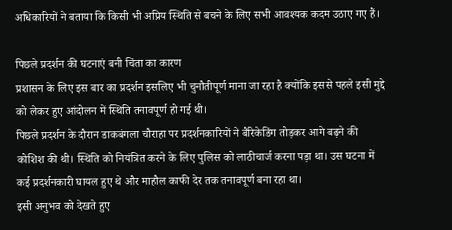अधिकारियों ने बताया कि किसी भी अप्रिय स्थिति से बचने के लिए सभी आवश्यक कदम उठाए गए हैं।

पिछले प्रदर्शन की घटनाएं बनी चिंता का कारण
प्रशासन के लिए इस बार का प्रदर्शन इसलिए भी चुनौतीपूर्ण माना जा रहा है क्योंकि इससे पहले इसी मुद्दे को लेकर हुए आंदोलन में स्थिति तनावपूर्ण हो गई थी।
पिछले प्रदर्शन के दौरान डाकबंगला चौराहा पर प्रदर्शनकारियों ने बैरिकेडिंग तोड़कर आगे बढ़ने की कोशिश की थी। स्थिति को नियंत्रित करने के लिए पुलिस को लाठीचार्ज करना पड़ा था। उस घटना में कई प्रदर्शनकारी घायल हुए थे और माहौल काफी देर तक तनावपूर्ण बना रहा था।
इसी अनुभव को देखते हुए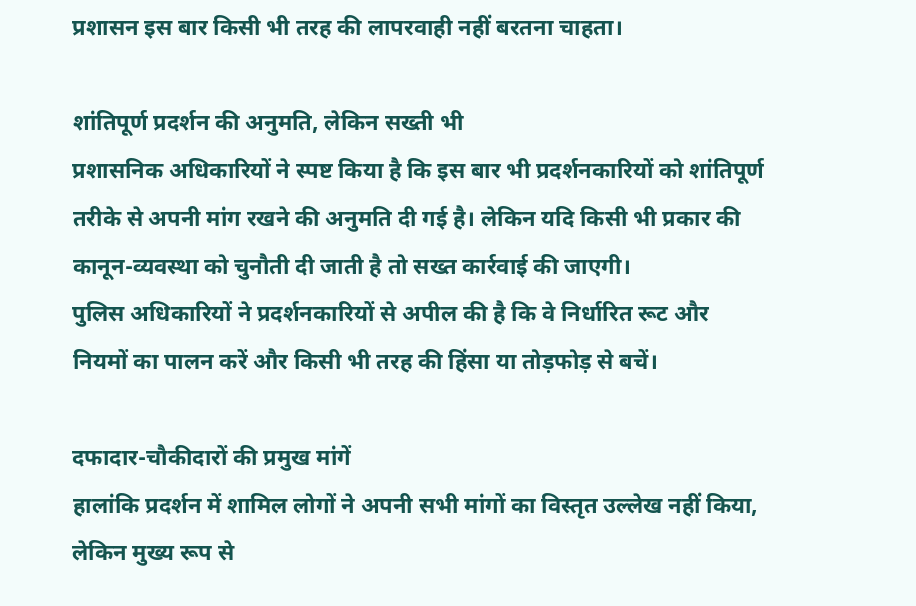प्रशासन इस बार किसी भी तरह की लापरवाही नहीं बरतना चाहता।

शांतिपूर्ण प्रदर्शन की अनुमति, लेकिन सख्ती भी
प्रशासनिक अधिकारियों ने स्पष्ट किया है कि इस बार भी प्रदर्शनकारियों को शांतिपूर्ण तरीके से अपनी मांग रखने की अनुमति दी गई है। लेकिन यदि किसी भी प्रकार की कानून-व्यवस्था को चुनौती दी जाती है तो सख्त कार्रवाई की जाएगी।
पुलिस अधिकारियों ने प्रदर्शनकारियों से अपील की है कि वे निर्धारित रूट और नियमों का पालन करें और किसी भी तरह की हिंसा या तोड़फोड़ से बचें।

दफादार-चौकीदारों की प्रमुख मांगें
हालांकि प्रदर्शन में शामिल लोगों ने अपनी सभी मांगों का विस्तृत उल्लेख नहीं किया, लेकिन मुख्य रूप से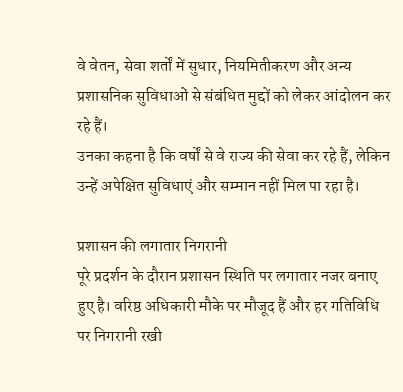वे वेतन, सेवा शर्तों में सुधार, नियमितीकरण और अन्य प्रशासनिक सुविधाओं से संबंधित मुद्दों को लेकर आंदोलन कर रहे हैं।
उनका कहना है कि वर्षों से वे राज्य की सेवा कर रहे हैं, लेकिन उन्हें अपेक्षित सुविधाएं और सम्मान नहीं मिल पा रहा है।

प्रशासन की लगातार निगरानी
पूरे प्रदर्शन के दौरान प्रशासन स्थिति पर लगातार नजर बनाए हुए है। वरिष्ठ अधिकारी मौके पर मौजूद हैं और हर गतिविधि पर निगरानी रखी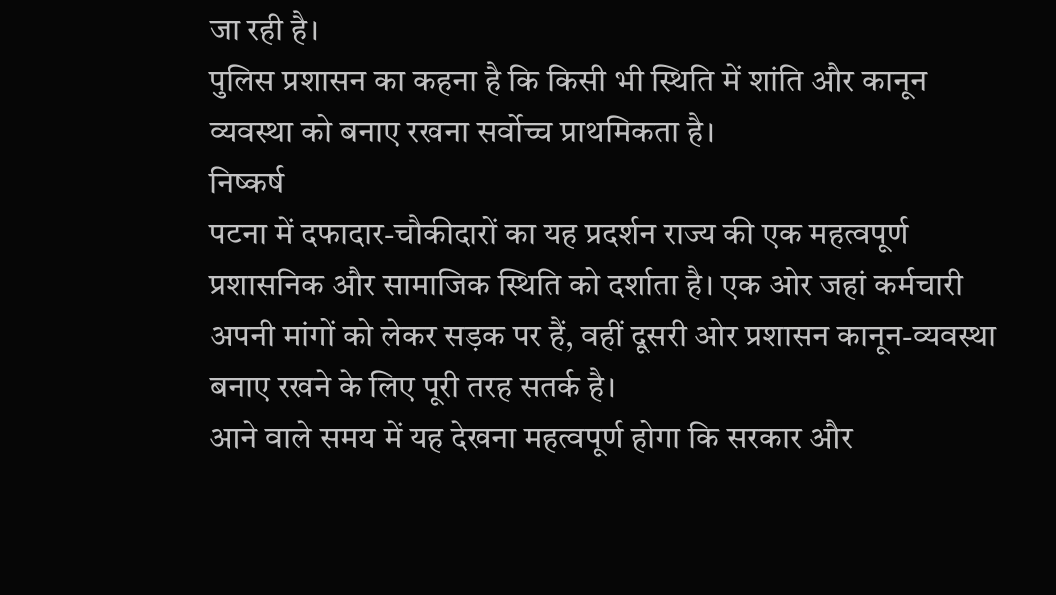जा रही है।
पुलिस प्रशासन का कहना है कि किसी भी स्थिति में शांति और कानून व्यवस्था को बनाए रखना सर्वोच्च प्राथमिकता है।
निष्कर्ष
पटना में दफादार-चौकीदारों का यह प्रदर्शन राज्य की एक महत्वपूर्ण प्रशासनिक और सामाजिक स्थिति को दर्शाता है। एक ओर जहां कर्मचारी अपनी मांगों को लेकर सड़क पर हैं, वहीं दूसरी ओर प्रशासन कानून-व्यवस्था बनाए रखने के लिए पूरी तरह सतर्क है।
आने वाले समय में यह देखना महत्वपूर्ण होगा कि सरकार और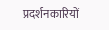प्रदर्शनकारियों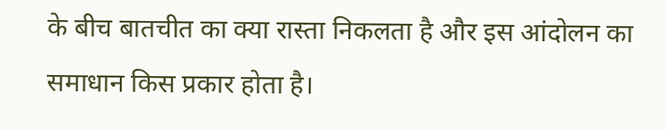के बीच बातचीत का क्या रास्ता निकलता है और इस आंदोलन का समाधान किस प्रकार होता है।